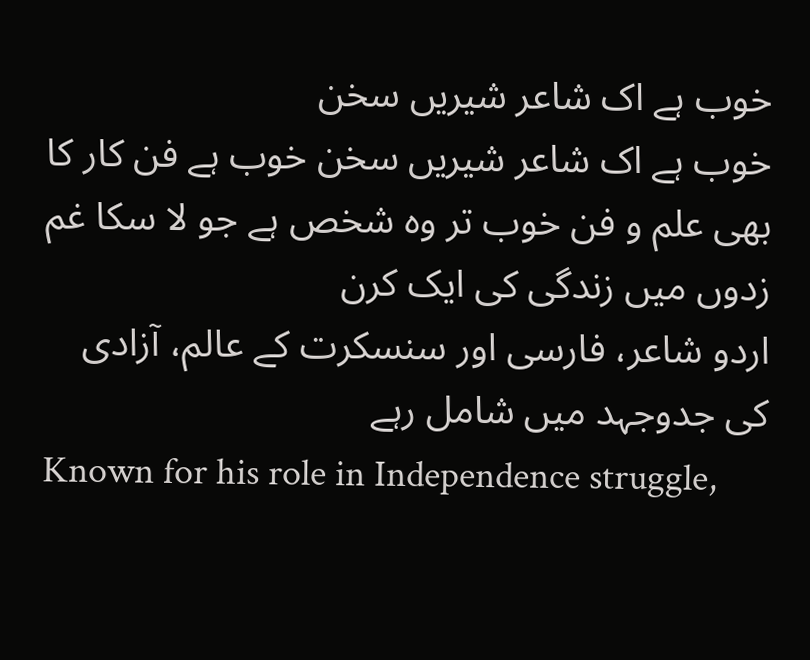خوب ہے اک شاعر شیریں سخن
خوب ہے اک شاعر شیریں سخن خوب ہے فن کار کا بھی علم و فن خوب تر وہ شخص ہے جو لا سکا غم زدوں میں زندگی کی ایک کرن
اردو شاعر، فارسی اور سنسکرت کے عالم، آزادی کی جدوجہد میں شامل رہے
Known for his role in Independence struggle,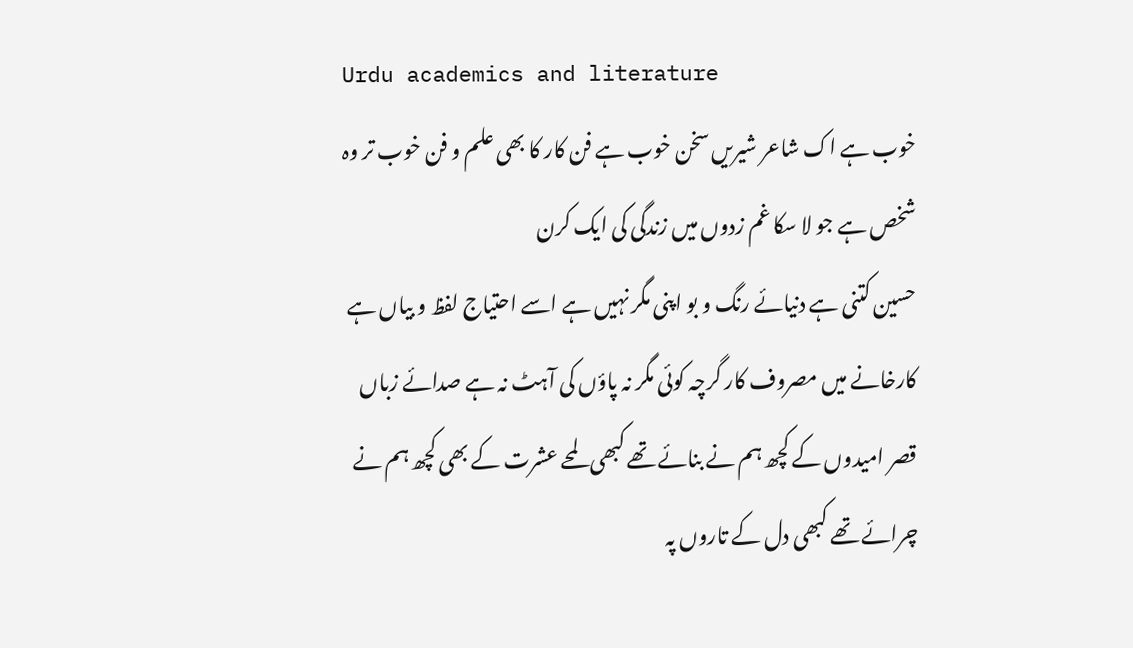Urdu academics and literature
خوب ہے اک شاعر شیریں سخن خوب ہے فن کار کا بھی علم و فن خوب تر وہ شخص ہے جو لا سکا غم زدوں میں زندگی کی ایک کرن
حسین کتنی ہے دنیائے رنگ و بو اپنی مگر نہیں ہے اسے احتیاج لفظ و بیاں ہے کارخانے میں مصروف کار گرچہ کوئی مگر نہ پاؤں کی آہٹ نہ ہے صدائے زباں
قصر امیدوں کے کچھ ہم نے بنائے تھے کبھی لمحے عشرت کے بھی کچھ ہم نے چرائے تھے کبھی دل کے تاروں پہ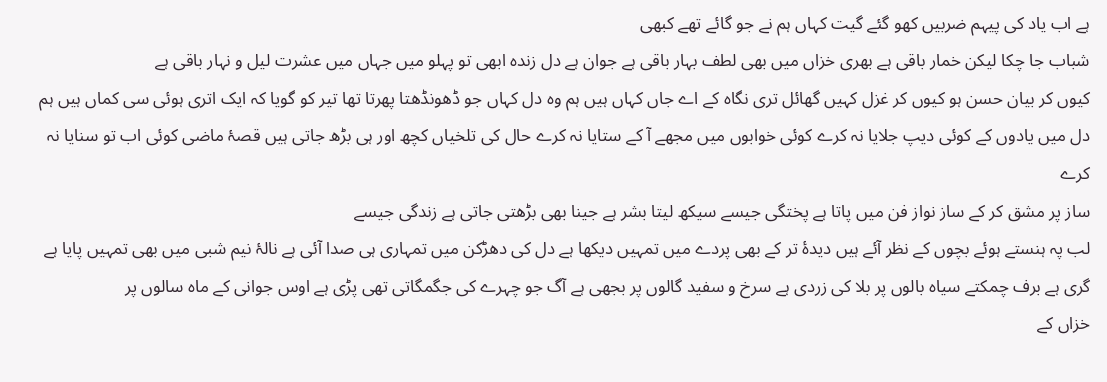ہے اب یاد کی پیہم ضربیں کھو گئے گیت کہاں ہم نے جو گائے تھے کبھی
شباب جا چکا لیکن خمار باقی ہے بھری خزاں میں بھی لطف بہار باقی ہے جوان ہے دل زندہ ابھی تو پہلو میں جہاں میں عشرت لیل و نہار باقی ہے
کیوں کر بیان حسن ہو کیوں کر غزل کہیں گھائل تری نگاہ کے اے جاں کہاں ہیں ہم وہ دل کہاں جو ڈھونڈھتا پھرتا تھا تیر کو گویا کہ ایک اتری ہوئی سی کماں ہیں ہم
دل میں یادوں کے کوئی دیپ جلایا نہ کرے کوئی خوابوں میں مجھے آ کے ستایا نہ کرے حال کی تلخیاں کچھ اور ہی بڑھ جاتی ہیں قصۂ ماضی کوئی اب تو سنایا نہ کرے
ساز پر مشق کر کے ساز نواز فن میں پاتا ہے پختگی جیسے سیکھ لیتا بشر ہے جینا بھی بڑھتی جاتی ہے زندگی جیسے
لب پہ ہنستے ہوئے بچوں کے نظر آئے ہیں دیدۂ تر کے بھی پردے میں تمہیں دیکھا ہے دل کی دھڑکن میں تمہاری ہی صدا آئی ہے نالۂ نیم شبی میں بھی تمہیں پایا ہے
گری ہے برف چمکتے سیاہ بالوں پر بلا کی زردی ہے سرخ و سفید گالوں پر بجھی ہے آگ جو چہرے کی جگمگاتی تھی پڑی ہے اوس جوانی کے ماہ سالوں پر
خزاں کے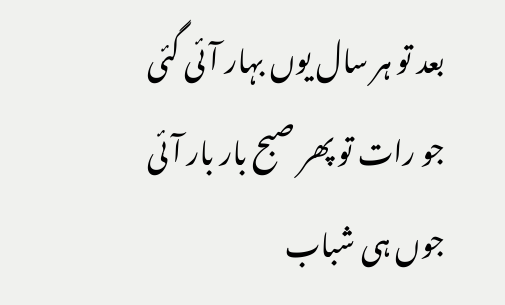بعد تو ہر سال یوں بہار آئی گئی جو رات تو پھر صبح بار بار آئی جوں ہی شباب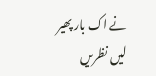نے اک بار پھیر لیں نظریں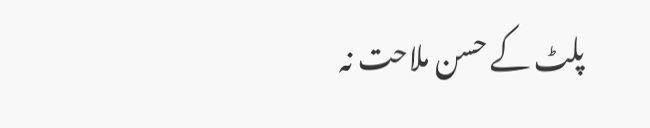پلٹ کے حسن ملاحت نہ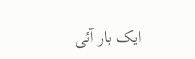ایک بار آئی